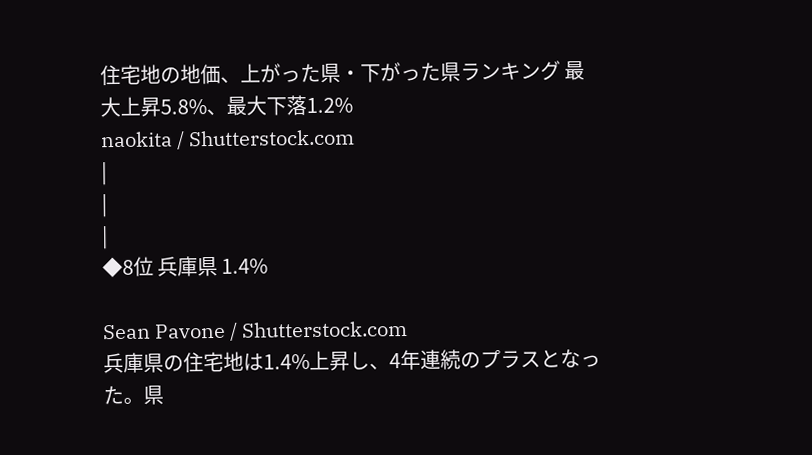住宅地の地価、上がった県・下がった県ランキング 最大上昇5.8%、最大下落1.2%
naokita / Shutterstock.com
|
|
|
◆8位 兵庫県 1.4%

Sean Pavone / Shutterstock.com
兵庫県の住宅地は1.4%上昇し、4年連続のプラスとなった。県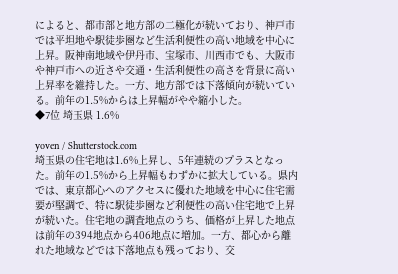によると、都市部と地方部の二極化が続いており、神戸市では平坦地や駅徒歩圏など生活利便性の高い地域を中心に上昇。阪神南地域や伊丹市、宝塚市、川西市でも、大阪市や神戸市への近さや交通・生活利便性の高さを背景に高い上昇率を維持した。一方、地方部では下落傾向が続いている。前年の1.5%からは上昇幅がやや縮小した。
◆7位 埼玉県 1.6%

yoven / Shutterstock.com
埼玉県の住宅地は1.6%上昇し、5年連続のプラスとなった。前年の1.5%から上昇幅もわずかに拡大している。県内では、東京都心へのアクセスに優れた地域を中心に住宅需要が堅調で、特に駅徒歩圏など利便性の高い住宅地で上昇が続いた。住宅地の調査地点のうち、価格が上昇した地点は前年の394地点から406地点に増加。一方、都心から離れた地域などでは下落地点も残っており、交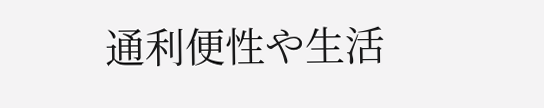通利便性や生活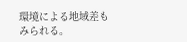環境による地域差もみられる。